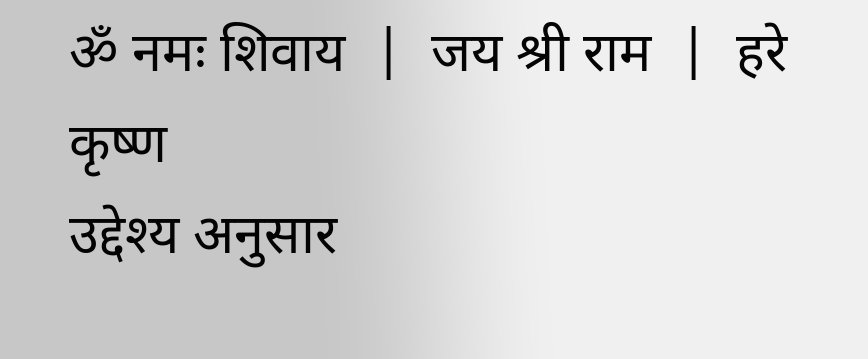ॐ नमः शिवाय  |  जय श्री राम  |  हरे कृष्ण
उद्देश्य अनुसार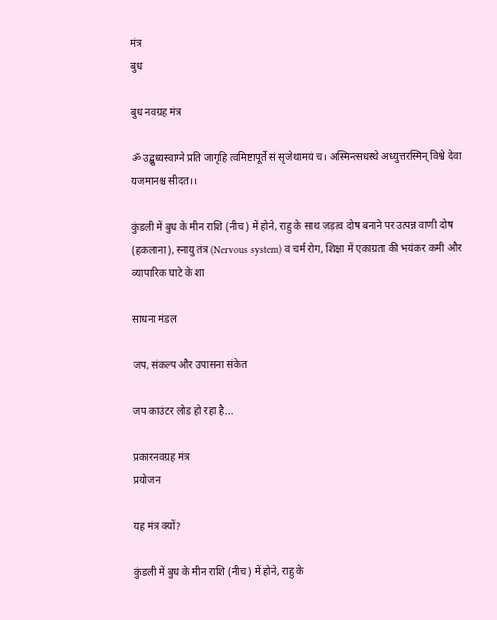मंत्र
बुध

बुध नवग्रह मंत्र

ॐ उद्बुध्यस्वाग्ने प्रति जागृहि त्वमिष्टापूर्ते सं सृजेथामयं च। अस्मिन्त्सधस्‍थे अध्‍युत्तरस्मिन् विश्वे देवा यजमानश्च सीदत।।

कुंडली में बुध के मीन राशि (नीच) में होने, राहु के साथ जड़त्व दोष बनाने पर उत्पन्न वाणी दोष (हकलाना), स्नायु तंत्र (Nervous system) व चर्म रोग, शिक्षा में एकाग्रता की भयंकर कमी और व्यापारिक घाटे के शा

साधना मंडल

जप, संकल्प और उपासना संकेत

जप काउंटर लोड हो रहा है...

प्रकारनवग्रह मंत्र
प्रयोजन

यह मंत्र क्यों?

कुंडली में बुध के मीन राशि (नीच) में होने, राहु के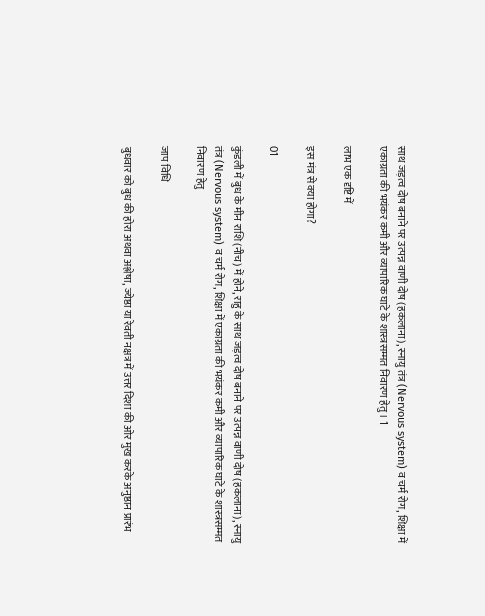साथ जड़त्व दोष बनाने पर उत्पन्न वाणी दोष (हकलाना), स्नायु तंत्र (Nervous system) व चर्म रोग, शिक्षा में एकाग्रता की भयंकर कमी और व्यापारिक घाटे के शास्त्रसम्मत निवारण हेतु। 1

लाभ एक दृष्टि में

इस मंत्र से क्या होगा?

01

कुंडली में बुध के मीन राशि (नीच) में होने, राहु के साथ जड़त्व दोष बनाने पर उत्पन्न वाणी दोष (हकलाना), स्नायु तंत्र (Nervous system) व चर्म रोग, शिक्षा में एकाग्रता की भयंकर कमी और व्यापारिक घाटे के शास्त्रसम्मत निवारण हेतु

जाप विधि

बुधवार को बुध की होरा अथवा अश्लेषा, ज्येष्ठा या रेवती नक्षत्र में उत्तर दिशा की ओर मुख करके अनुष्ठान प्रारंभ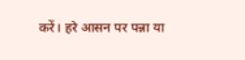करें। हरे आसन पर पन्ना या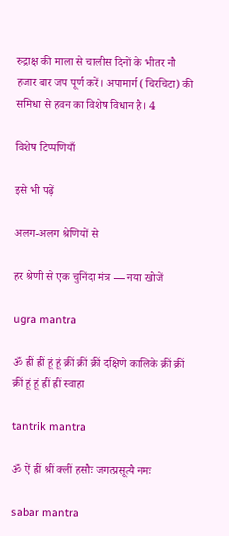रुद्राक्ष की माला से चालीस दिनों के भीतर नौ हजार बार जप पूर्ण करें। अपामार्ग (चिरचिटा) की समिधा से हवन का विशेष विधान है। 4

विशेष टिप्पणियाँ

इसे भी पढ़ें

अलग-अलग श्रेणियों से

हर श्रेणी से एक चुनिंदा मंत्र — नया खोजें

ugra mantra

ॐ ह्रीं ह्रीं हूं हूं क्रीं क्रीं क्रीं दक्षिणे कालिके क्रीं क्रीं क्रीं हूं हूं ह्रीं ह्रीं स्वाहा

tantrik mantra

ॐ ऐं ह्रीं श्रीं क्लीं हसौः जगत्प्रसूत्यै नमः

sabar mantra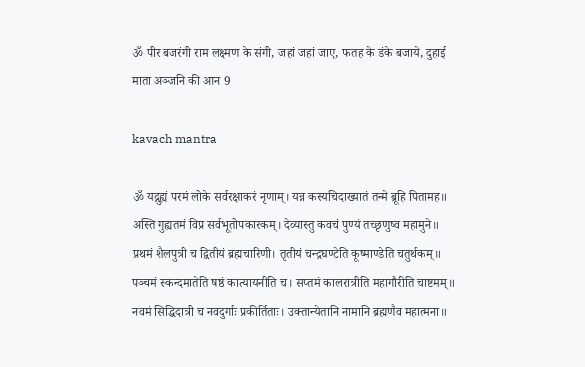ॐ पीर बजरंगी राम लक्ष्मण के संगी, जहां जहां जाए, फतह के डंके बजाये, दुहाई माता अञ्जनि की आन 9

kavach mantra

ॐ यद्गुह्यं परमं लोके सर्वरक्षाकरं नृणाम्। यन्न कस्यचिदाख्यातं तन्मे ब्रूहि पितामह॥ अस्ति गुह्यतमं विप्र सर्वभूतोपकारकम्। देव्यास्तु कवचं पुण्यं तच्छृणुष्व महामुने॥ प्रथमं शैलपुत्री च द्वितीयं ब्रह्मचारिणी। तृतीयं चन्द्रघण्टेति कूष्माण्डेति चतुर्थकम्॥ पञ्चमं स्कन्दमातेति षष्ठं कात्यायनीति च। सप्तमं कालरात्रीति महागौरीति चाष्टमम्॥ नवमं सिद्धिदात्री च नवदुर्गाः प्रकीर्तिताः। उक्तान्येतानि नामानि ब्रह्मणैव महात्मना॥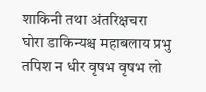शाकिनी तथा अंतरिक्षचरा घोरा डाकिन्यश्च महाबलाय प्रभु तपिश न धीर वृषभ वृषभ लो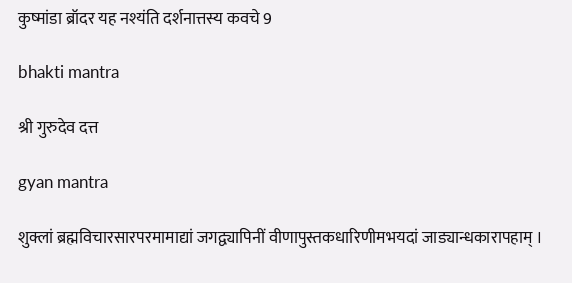कुष्मांडा ब्रॉदर यह नश्यंति दर्शनात्तस्य कवचे 9

bhakti mantra

श्री गुरुदेव दत्त

gyan mantra

शुक्लां ब्रह्मविचारसारपरमामाद्यां जगद्व्यापिनीं वीणापुस्तकधारिणीमभयदां जाड्यान्धकारापहाम् ।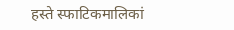हस्ते स्फाटिकमालिकां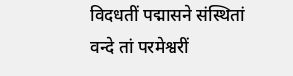विदधतीं पद्मासने संस्थितां वन्दे तां परमेश्वरीं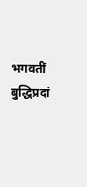भगवतीं बुद्धिप्रदां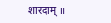शारदाम् ॥